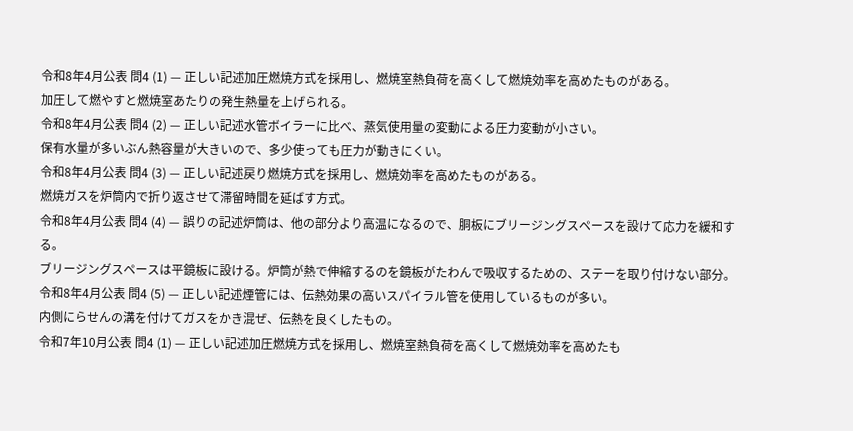令和8年4月公表 問4 (1) — 正しい記述加圧燃焼方式を採用し、燃焼室熱負荷を高くして燃焼効率を高めたものがある。
加圧して燃やすと燃焼室あたりの発生熱量を上げられる。
令和8年4月公表 問4 (2) — 正しい記述水管ボイラーに比べ、蒸気使用量の変動による圧力変動が小さい。
保有水量が多いぶん熱容量が大きいので、多少使っても圧力が動きにくい。
令和8年4月公表 問4 (3) — 正しい記述戻り燃焼方式を採用し、燃焼効率を高めたものがある。
燃焼ガスを炉筒内で折り返させて滞留時間を延ばす方式。
令和8年4月公表 問4 (4) — 誤りの記述炉筒は、他の部分より高温になるので、胴板にブリージングスペースを設けて応力を緩和する。
ブリージングスペースは平鏡板に設ける。炉筒が熱で伸縮するのを鏡板がたわんで吸収するための、ステーを取り付けない部分。
令和8年4月公表 問4 (5) — 正しい記述煙管には、伝熱効果の高いスパイラル管を使用しているものが多い。
内側にらせんの溝を付けてガスをかき混ぜ、伝熱を良くしたもの。
令和7年10月公表 問4 (1) — 正しい記述加圧燃焼方式を採用し、燃焼室熱負荷を高くして燃焼効率を高めたも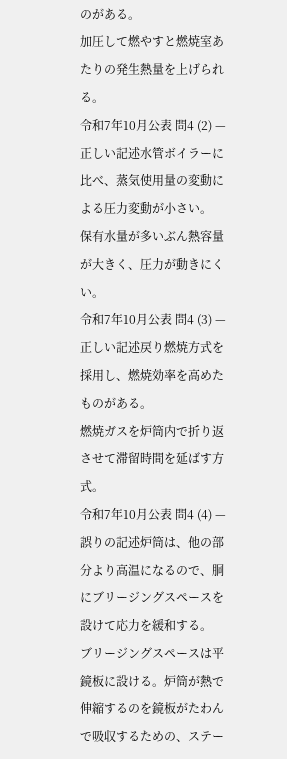のがある。
加圧して燃やすと燃焼室あたりの発生熱量を上げられる。
令和7年10月公表 問4 (2) — 正しい記述水管ボイラーに比べ、蒸気使用量の変動による圧力変動が小さい。
保有水量が多いぶん熱容量が大きく、圧力が動きにくい。
令和7年10月公表 問4 (3) — 正しい記述戻り燃焼方式を採用し、燃焼効率を高めたものがある。
燃焼ガスを炉筒内で折り返させて滞留時間を延ばす方式。
令和7年10月公表 問4 (4) — 誤りの記述炉筒は、他の部分より高温になるので、胴にブリージングスペースを設けて応力を緩和する。
ブリージングスペースは平鏡板に設ける。炉筒が熱で伸縮するのを鏡板がたわんで吸収するための、ステー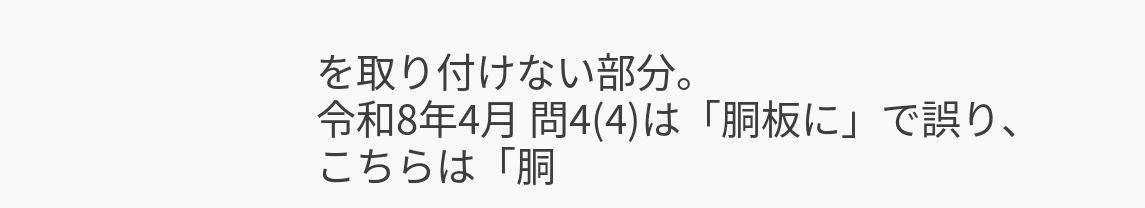を取り付けない部分。
令和8年4月 問4(4)は「胴板に」で誤り、こちらは「胴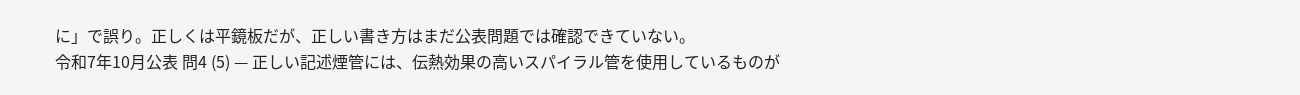に」で誤り。正しくは平鏡板だが、正しい書き方はまだ公表問題では確認できていない。
令和7年10月公表 問4 (5) — 正しい記述煙管には、伝熱効果の高いスパイラル管を使用しているものが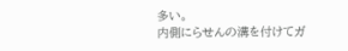多い。
内側にらせんの溝を付けてガ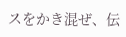スをかき混ぜ、伝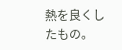熱を良くしたもの。